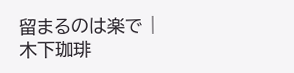留まるのは楽で | 木下珈琲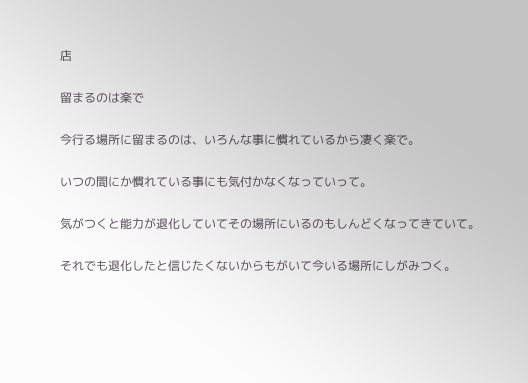店

留まるのは楽で

今行る場所に留まるのは、いろんな事に慣れているから凄く楽で。

いつの間にか慣れている事にも気付かなくなっていって。

気がつくと能力が退化していてその場所にいるのもしんどくなってきていて。

それでも退化したと信じたくないからもがいて今いる場所にしがみつく。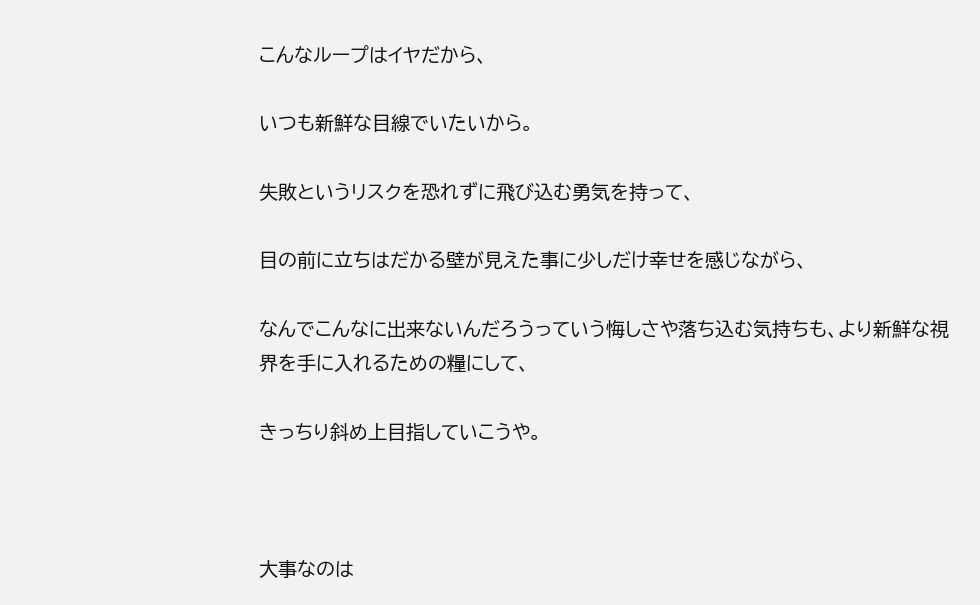こんなループはイヤだから、

いつも新鮮な目線でいたいから。

失敗というリスクを恐れずに飛び込む勇気を持って、

目の前に立ちはだかる壁が見えた事に少しだけ幸せを感じながら、

なんでこんなに出来ないんだろうっていう悔しさや落ち込む気持ちも、より新鮮な視界を手に入れるための糧にして、

きっちり斜め上目指していこうや。



大事なのは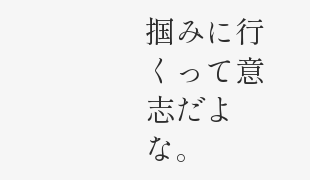掴みに行くって意志だよな。